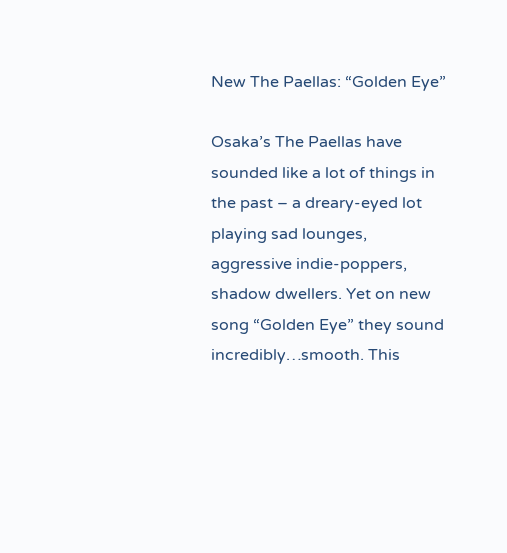New The Paellas: “Golden Eye”

Osaka’s The Paellas have sounded like a lot of things in the past – a dreary-eyed lot playing sad lounges, aggressive indie-poppers, shadow dwellers. Yet on new song “Golden Eye” they sound incredibly…smooth. This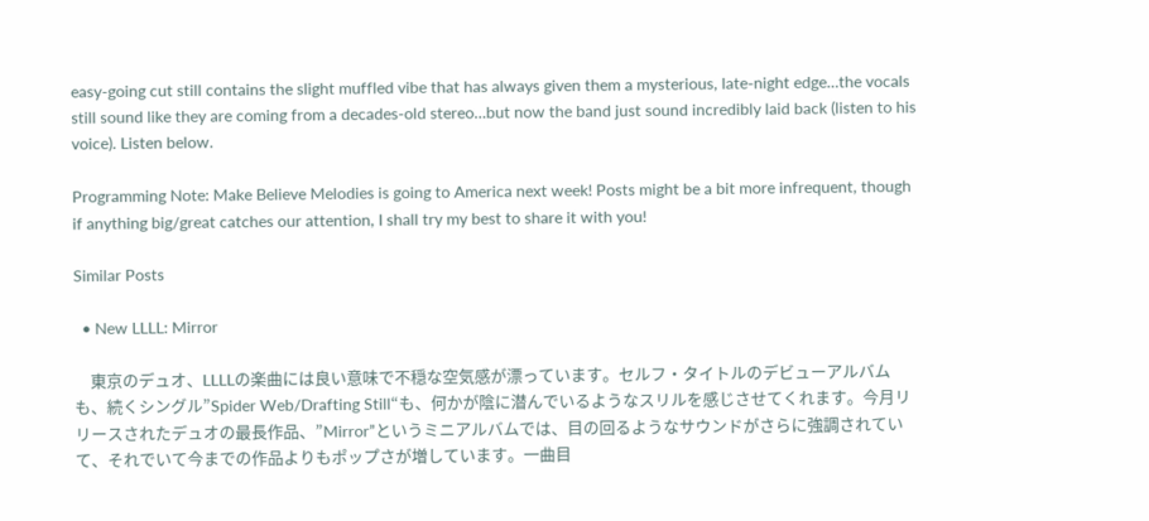easy-going cut still contains the slight muffled vibe that has always given them a mysterious, late-night edge…the vocals still sound like they are coming from a decades-old stereo…but now the band just sound incredibly laid back (listen to his voice). Listen below.

Programming Note: Make Believe Melodies is going to America next week! Posts might be a bit more infrequent, though if anything big/great catches our attention, I shall try my best to share it with you!

Similar Posts

  • New LLLL: Mirror

    東京のデュオ、LLLLの楽曲には良い意味で不穏な空気感が漂っています。セルフ・タイトルのデビューアルバムも、続くシングル”Spider Web/Drafting Still“も、何かが陰に潜んでいるようなスリルを感じさせてくれます。今月リリースされたデュオの最長作品、”Mirror”というミニアルバムでは、目の回るようなサウンドがさらに強調されていて、それでいて今までの作品よりもポップさが増しています。一曲目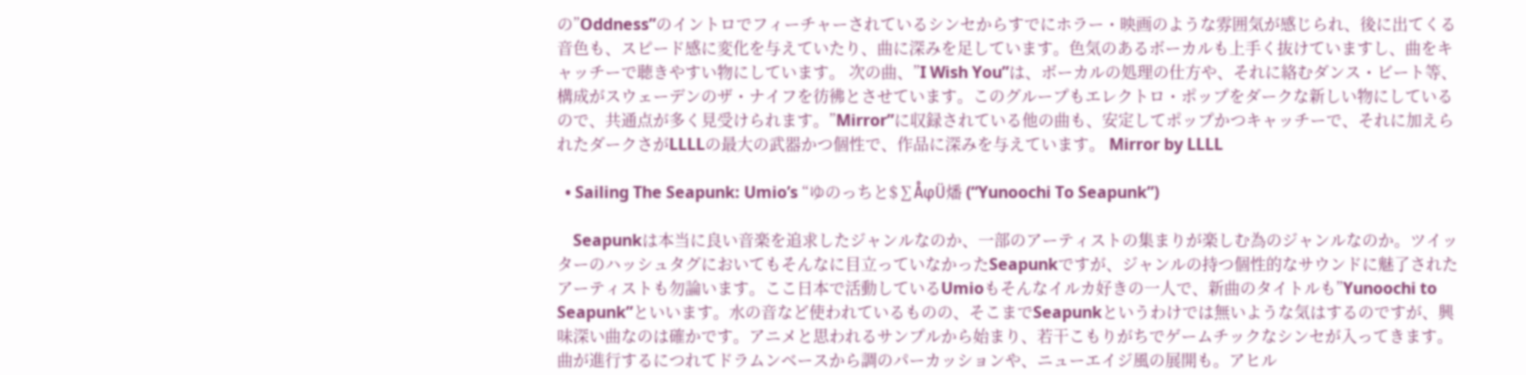の”Oddness”のイントロでフィーチャーされているシンセからすでにホラー・映画のような雰囲気が感じられ、後に出てくる音色も、スピード感に変化を与えていたり、曲に深みを足しています。色気のあるボーカルも上手く抜けていますし、曲をキャッチーで聴きやすい物にしています。 次の曲、”I Wish You”は、ボーカルの処理の仕方や、それに絡むダンス・ビート等、構成がスウェーデンのザ・ナイフを彷彿とさせています。このグループもエレクトロ・ポップをダークな新しい物にしているので、共通点が多く見受けられます。”Mirror”に収録されている他の曲も、安定してポップかつキャッチーで、それに加えられたダークさがLLLLの最大の武器かつ個性で、作品に深みを与えています。 Mirror by LLLL

  • Sailing The Seapunk: Umio’s “ゆのっちと$∑ÅφÜ燔 (“Yunoochi To Seapunk”)

    Seapunkは本当に良い音楽を追求したジャンルなのか、一部のアーティストの集まりが楽しむ為のジャンルなのか。ツイッターのハッシュタグにおいてもそんなに目立っていなかったSeapunkですが、ジャンルの持つ個性的なサウンドに魅了されたアーティストも勿論います。ここ日本で活動しているUmioもそんなイルカ好きの一人で、新曲のタイトルも”Yunoochi to Seapunk”といいます。水の音など使われているものの、そこまでSeapunkというわけでは無いような気はするのですが、興味深い曲なのは確かです。アニメと思われるサンプルから始まり、若干こもりがちでゲームチックなシンセが入ってきます。曲が進行するにつれてドラムンベースから調のパーカッションや、ニューエイジ風の展開も。アヒル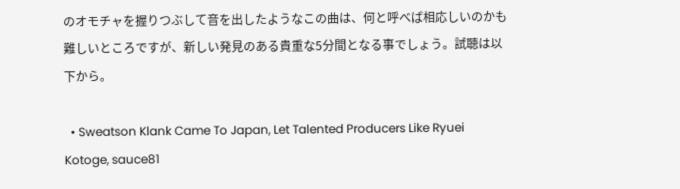のオモチャを握りつぶして音を出したようなこの曲は、何と呼べば相応しいのかも難しいところですが、新しい発見のある貴重な5分間となる事でしょう。試聴は以下から。

  • Sweatson Klank Came To Japan, Let Talented Producers Like Ryuei Kotoge, sauce81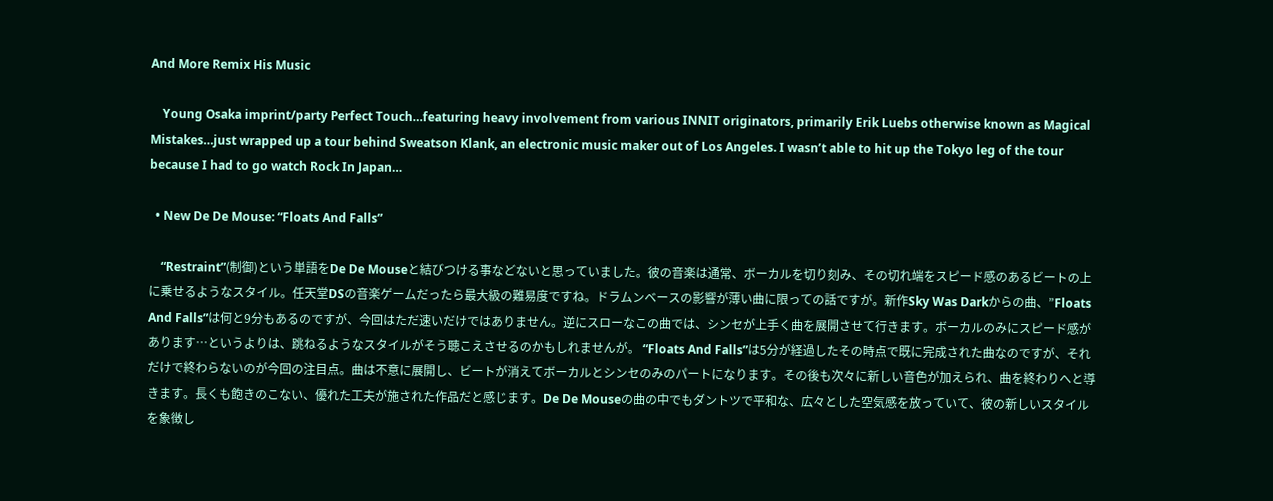And More Remix His Music

    Young Osaka imprint/party Perfect Touch…featuring heavy involvement from various INNIT originators, primarily Erik Luebs otherwise known as Magical Mistakes…just wrapped up a tour behind Sweatson Klank, an electronic music maker out of Los Angeles. I wasn’t able to hit up the Tokyo leg of the tour because I had to go watch Rock In Japan…

  • New De De Mouse: “Floats And Falls”

    “Restraint”(制御)という単語をDe De Mouseと結びつける事などないと思っていました。彼の音楽は通常、ボーカルを切り刻み、その切れ端をスピード感のあるビートの上に乗せるようなスタイル。任天堂DSの音楽ゲームだったら最大級の難易度ですね。ドラムンベースの影響が薄い曲に限っての話ですが。新作Sky Was Darkからの曲、”Floats And Falls”は何と9分もあるのですが、今回はただ速いだけではありません。逆にスローなこの曲では、シンセが上手く曲を展開させて行きます。ボーカルのみにスピード感があります…というよりは、跳ねるようなスタイルがそう聴こえさせるのかもしれませんが。 “Floats And Falls”は5分が経過したその時点で既に完成された曲なのですが、それだけで終わらないのが今回の注目点。曲は不意に展開し、ビートが消えてボーカルとシンセのみのパートになります。その後も次々に新しい音色が加えられ、曲を終わりへと導きます。長くも飽きのこない、優れた工夫が施された作品だと感じます。De De Mouseの曲の中でもダントツで平和な、広々とした空気感を放っていて、彼の新しいスタイルを象徴し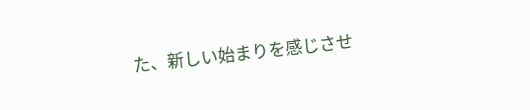た、新しい始まりを感じさせ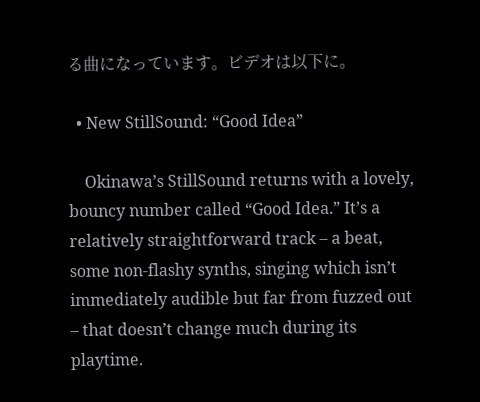る曲になっています。ビデオは以下に。

  • New StillSound: “Good Idea”

    Okinawa’s StillSound returns with a lovely, bouncy number called “Good Idea.” It’s a relatively straightforward track – a beat, some non-flashy synths, singing which isn’t immediately audible but far from fuzzed out – that doesn’t change much during its playtime.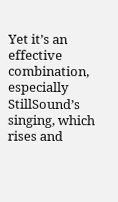Yet it’s an effective combination, especially StillSound’s singing, which rises and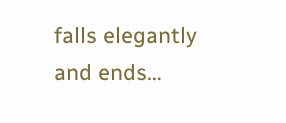falls elegantly and ends…